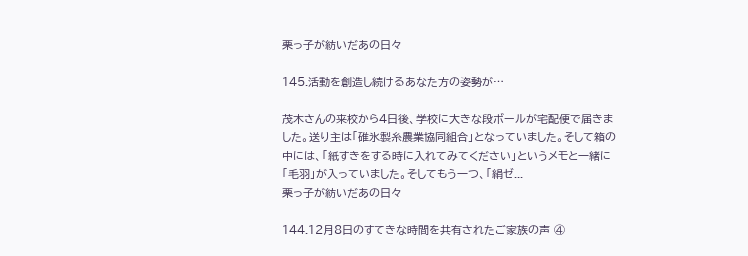栗っ子が紡いだあの日々

145.活動を創造し続けるあなた方の姿勢が…

茂木さんの来校から4日後、学校に大きな段ボールが宅配便で届きました。送り主は「碓氷製糸農業協同組合」となっていました。そして箱の中には、「紙すきをする時に入れてみてください」というメモと一緒に「毛羽」が入っていました。そしてもう一つ、「絹ゼ...
栗っ子が紡いだあの日々

144.12月8日のすてきな時間を共有されたご家族の声 ④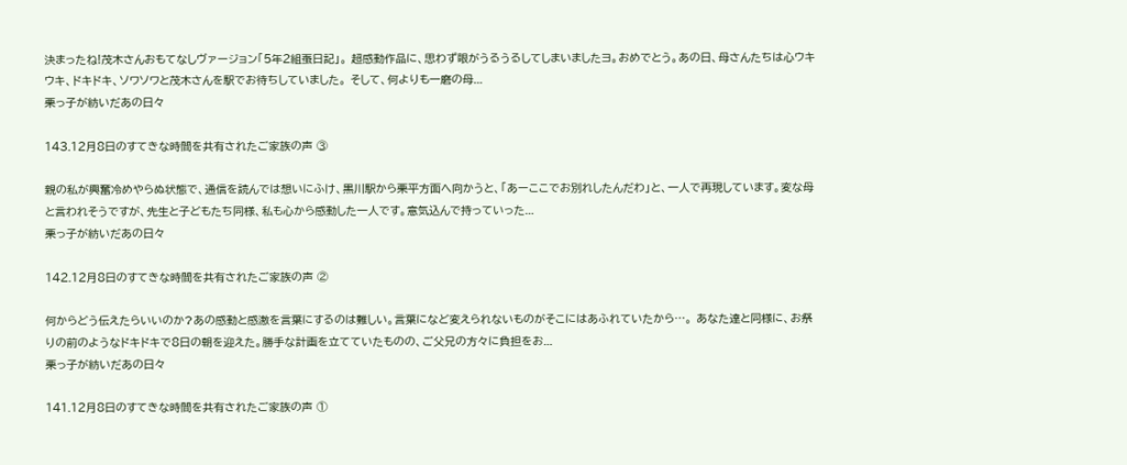決まったね!茂木さんおもてなしヴァージョン「5年2組蚕日記」。 超感動作品に、思わず眼がうるうるしてしまいましたヨ。おめでとう。あの日、母さんたちは心ウキウキ、ドキドキ、ソワソワと茂木さんを駅でお待ちしていました。 そして、何よりも一磨の母...
栗っ子が紡いだあの日々

143.12月8日のすてきな時間を共有されたご家族の声 ③

親の私が興奮冷めやらぬ状態で、通信を読んでは想いにふけ、黒川駅から栗平方面へ向かうと、「あーここでお別れしたんだわ」と、一人で再現しています。変な母と言われそうですが、先生と子どもたち同様、私も心から感動した一人です。意気込んで持っていった...
栗っ子が紡いだあの日々

142.12月8日のすてきな時間を共有されたご家族の声 ②

何からどう伝えたらいいのか?あの感動と感激を言葉にするのは難しい。言葉になど変えられないものがそこにはあふれていたから…。 あなた達と同様に、お祭りの前のようなドキドキで8日の朝を迎えた。勝手な計画を立てていたものの、ご父兄の方々に負担をお...
栗っ子が紡いだあの日々

141.12月8日のすてきな時間を共有されたご家族の声 ①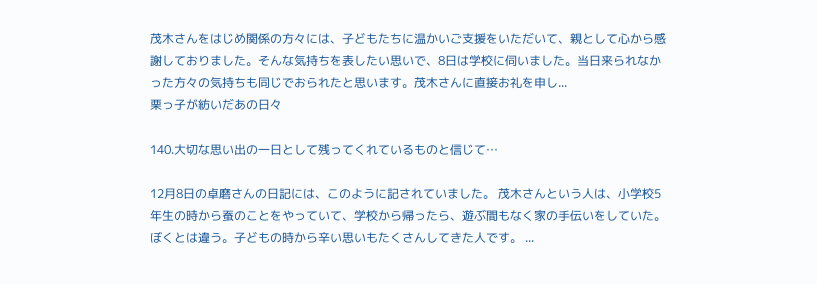茂木さんをはじめ関係の方々には、子どもたちに温かいご支援をいただいて、親として心から感謝しておりました。そんな気持ちを表したい思いで、8日は学校に伺いました。当日来られなかった方々の気持ちも同じでおられたと思います。茂木さんに直接お礼を申し...
栗っ子が紡いだあの日々

140.大切な思い出の一日として残ってくれているものと信じて…

12月8日の卓磨さんの日記には、このように記されていました。 茂木さんという人は、小学校5年生の時から蚕のことをやっていて、学校から帰ったら、遊ぶ間もなく家の手伝いをしていた。ぼくとは違う。子どもの時から辛い思いもたくさんしてきた人です。 ...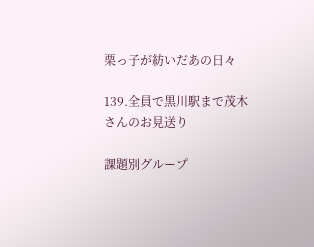栗っ子が紡いだあの日々

139.全員で黒川駅まで茂木さんのお見送り

課題別グループ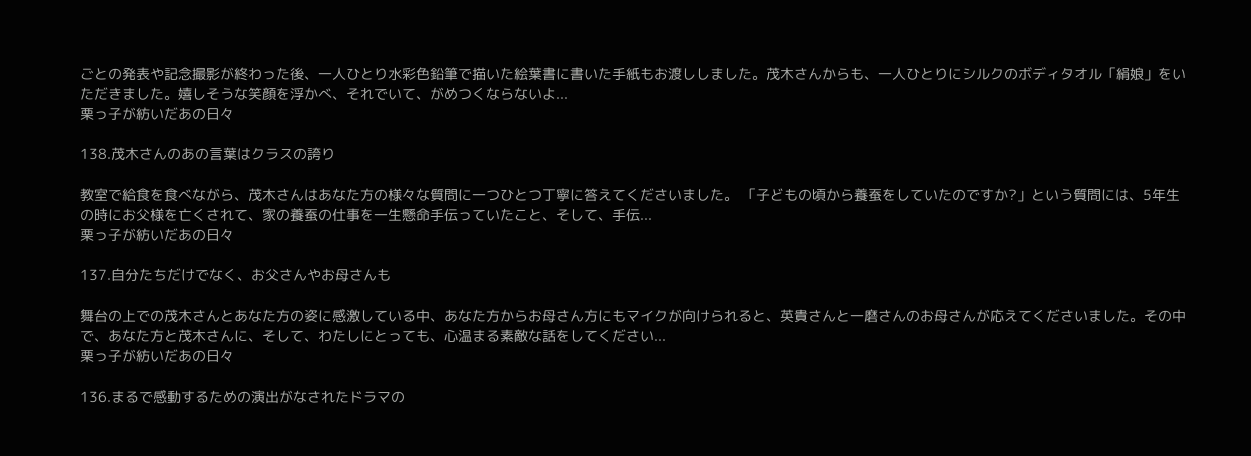ごとの発表や記念撮影が終わった後、一人ひとり水彩色鉛筆で描いた絵葉書に書いた手紙もお渡ししました。茂木さんからも、一人ひとりにシルクのボディタオル「絹娘」をいただきました。嬉しそうな笑顔を浮かべ、それでいて、がめつくならないよ...
栗っ子が紡いだあの日々

138.茂木さんのあの言葉はクラスの誇り

教室で給食を食べながら、茂木さんはあなた方の様々な質問に一つひとつ丁寧に答えてくださいました。 「子どもの頃から養蚕をしていたのですか?」という質問には、5年生の時にお父様を亡くされて、家の養蚕の仕事を一生懸命手伝っていたこと、そして、手伝...
栗っ子が紡いだあの日々

137.自分たちだけでなく、お父さんやお母さんも

舞台の上での茂木さんとあなた方の姿に感激している中、あなた方からお母さん方にもマイクが向けられると、英貴さんと一磨さんのお母さんが応えてくださいました。その中で、あなた方と茂木さんに、そして、わたしにとっても、心温まる素敵な話をしてください...
栗っ子が紡いだあの日々

136.まるで感動するための演出がなされたドラマの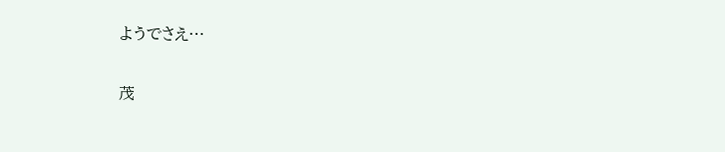ようでさえ…

茂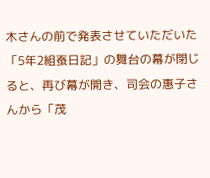木さんの前で発表させていただいた「5年2組蚕日記」の舞台の幕が閉じると、再び幕が開き、司会の惠子さんから「茂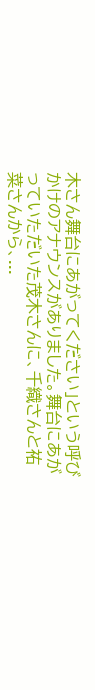木さん舞台にあがってください」という呼びかけのアナウンスがありました。舞台にあがっていただいた茂木さんに、千織さんと祐菜さんから、...